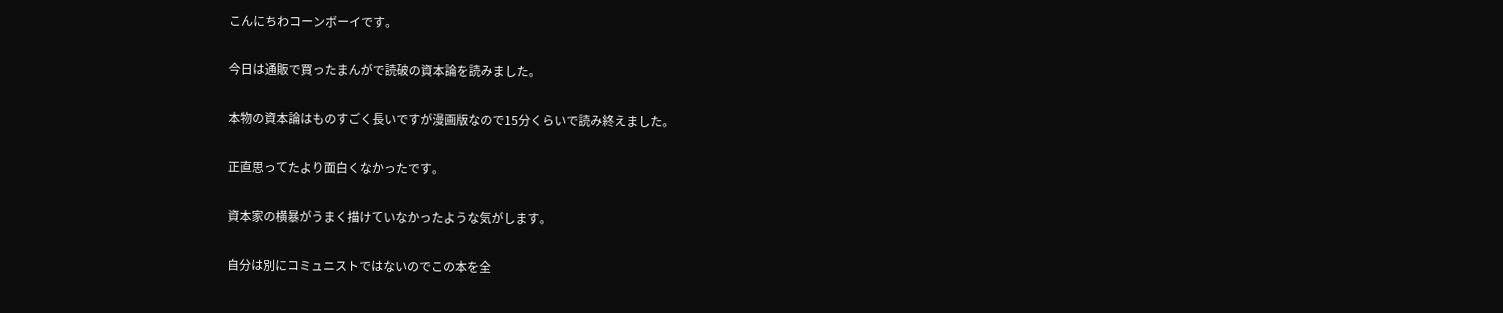こんにちわコーンボーイです。

今日は通販で買ったまんがで読破の資本論を読みました。

本物の資本論はものすごく長いですが漫画版なので15分くらいで読み終えました。

正直思ってたより面白くなかったです。

資本家の横暴がうまく描けていなかったような気がします。

自分は別にコミュニストではないのでこの本を全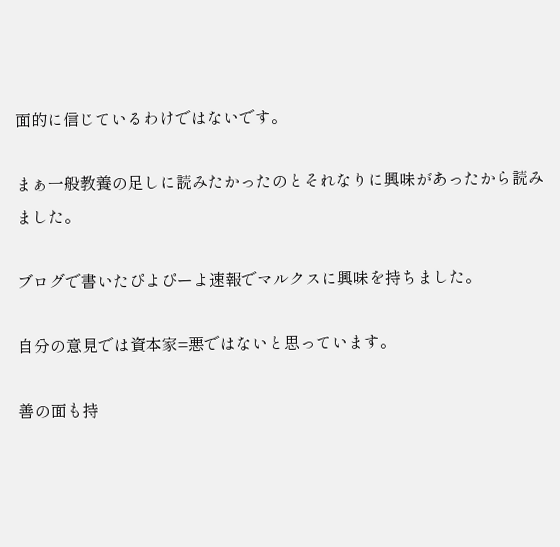面的に信じているわけではないです。

まぁ一般教養の足しに読みたかったのとそれなりに興味があったから読みました。

ブログで書いたぴよぴーよ速報でマルクスに興味を持ちました。

自分の意見では資本家=悪ではないと思っています。

善の面も持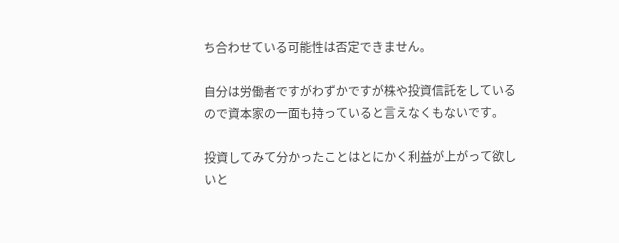ち合わせている可能性は否定できません。

自分は労働者ですがわずかですが株や投資信託をしているので資本家の一面も持っていると言えなくもないです。

投資してみて分かったことはとにかく利益が上がって欲しいと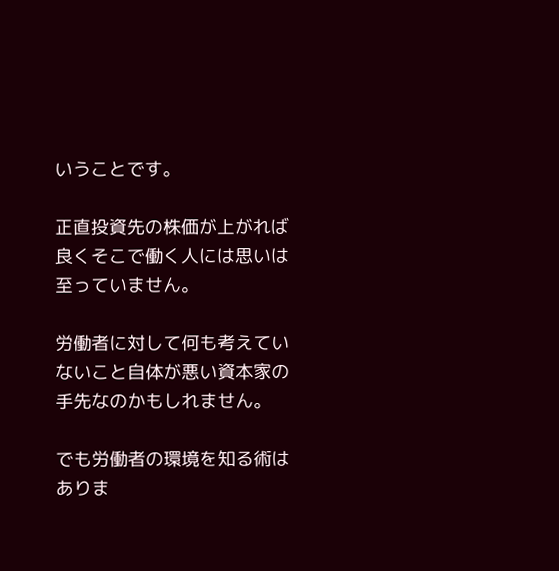いうことです。

正直投資先の株価が上がれば良くそこで働く人には思いは至っていません。

労働者に対して何も考えていないこと自体が悪い資本家の手先なのかもしれません。

でも労働者の環境を知る術はありま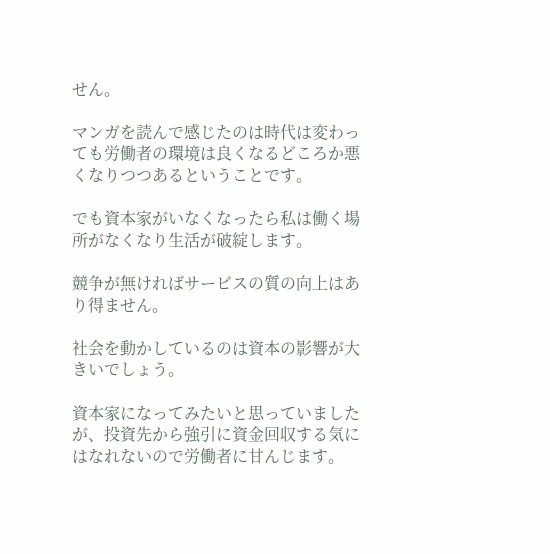せん。

マンガを読んで感じたのは時代は変わっても労働者の環境は良くなるどころか悪くなりつつあるということです。

でも資本家がいなくなったら私は働く場所がなくなり生活が破綻します。

競争が無ければサービスの質の向上はあり得ません。

社会を動かしているのは資本の影響が大きいでしょう。

資本家になってみたいと思っていましたが、投資先から強引に資金回収する気にはなれないので労働者に甘んじます。